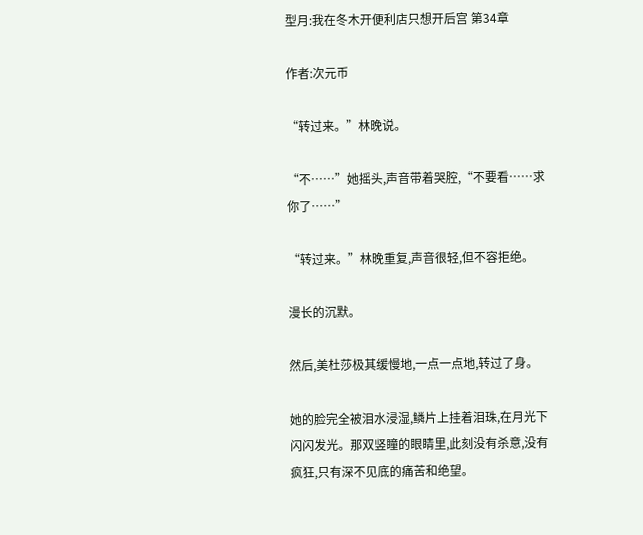型月:我在冬木开便利店只想开后宫 第34章

作者:次元币

“转过来。”林晚说。

“不……”她摇头,声音带着哭腔,“不要看……求你了……”

“转过来。”林晚重复,声音很轻,但不容拒绝。

漫长的沉默。

然后,美杜莎极其缓慢地,一点一点地,转过了身。

她的脸完全被泪水浸湿,鳞片上挂着泪珠,在月光下闪闪发光。那双竖瞳的眼睛里,此刻没有杀意,没有疯狂,只有深不见底的痛苦和绝望。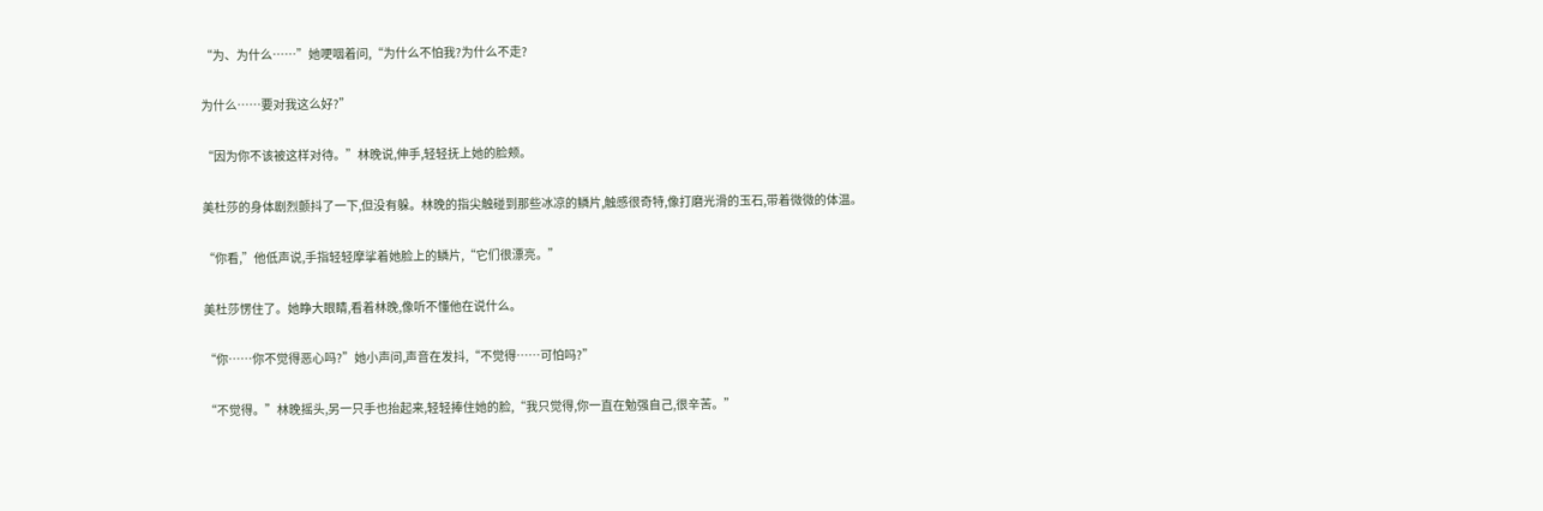“为、为什么……”她哽咽着问,“为什么不怕我?为什么不走?

为什么……要对我这么好?”

“因为你不该被这样对待。”林晚说,伸手,轻轻抚上她的脸颊。

美杜莎的身体剧烈颤抖了一下,但没有躲。林晚的指尖触碰到那些冰凉的鳞片,触感很奇特,像打磨光滑的玉石,带着微微的体温。

“你看,”他低声说,手指轻轻摩挲着她脸上的鳞片,“它们很漂亮。”

美杜莎愣住了。她睁大眼睛,看着林晚,像听不懂他在说什么。

“你……你不觉得恶心吗?”她小声问,声音在发抖,“不觉得……可怕吗?”

“不觉得。”林晚摇头,另一只手也抬起来,轻轻捧住她的脸,“我只觉得,你一直在勉强自己,很辛苦。”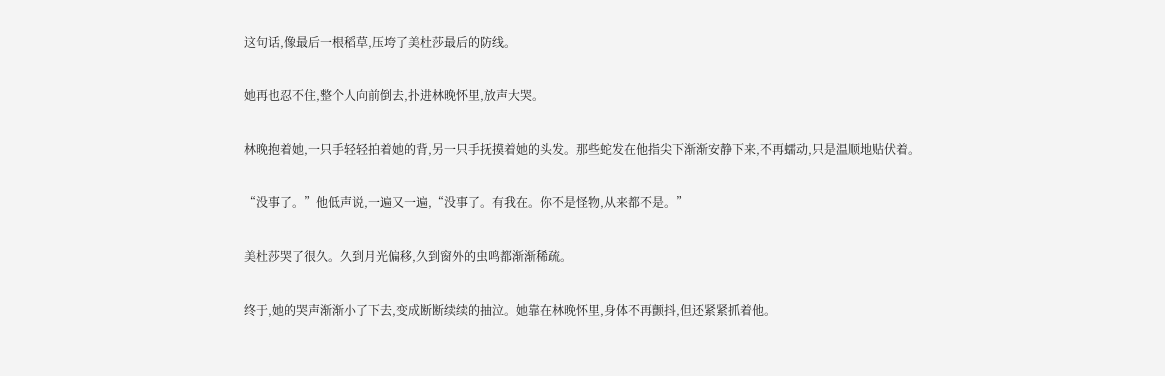这句话,像最后一根稻草,压垮了美杜莎最后的防线。

她再也忍不住,整个人向前倒去,扑进林晚怀里,放声大哭。

林晚抱着她,一只手轻轻拍着她的背,另一只手抚摸着她的头发。那些蛇发在他指尖下渐渐安静下来,不再蠕动,只是温顺地贴伏着。

“没事了。”他低声说,一遍又一遍,“没事了。有我在。你不是怪物,从来都不是。”

美杜莎哭了很久。久到月光偏移,久到窗外的虫鸣都渐渐稀疏。

终于,她的哭声渐渐小了下去,变成断断续续的抽泣。她靠在林晚怀里,身体不再颤抖,但还紧紧抓着他。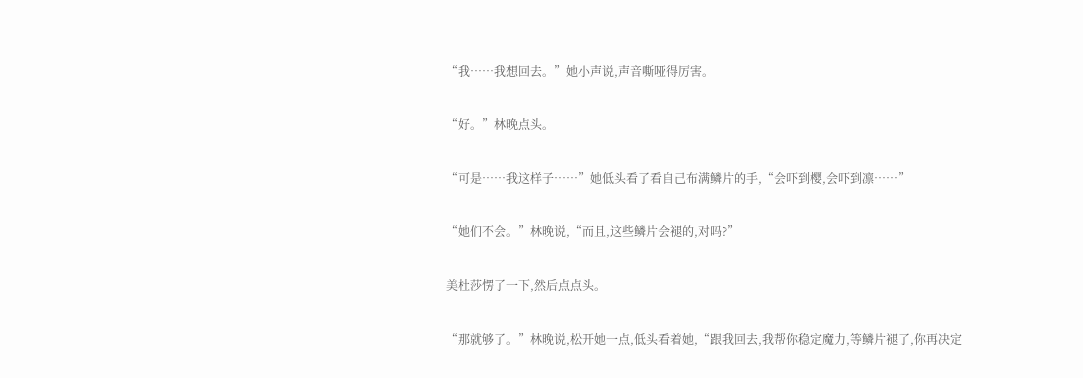“我……我想回去。”她小声说,声音嘶哑得厉害。

“好。”林晚点头。

“可是……我这样子……”她低头看了看自己布满鳞片的手,“会吓到樱,会吓到凛……”

“她们不会。”林晚说,“而且,这些鳞片会褪的,对吗?”

美杜莎愣了一下,然后点点头。

“那就够了。”林晚说,松开她一点,低头看着她,“跟我回去,我帮你稳定魔力,等鳞片褪了,你再决定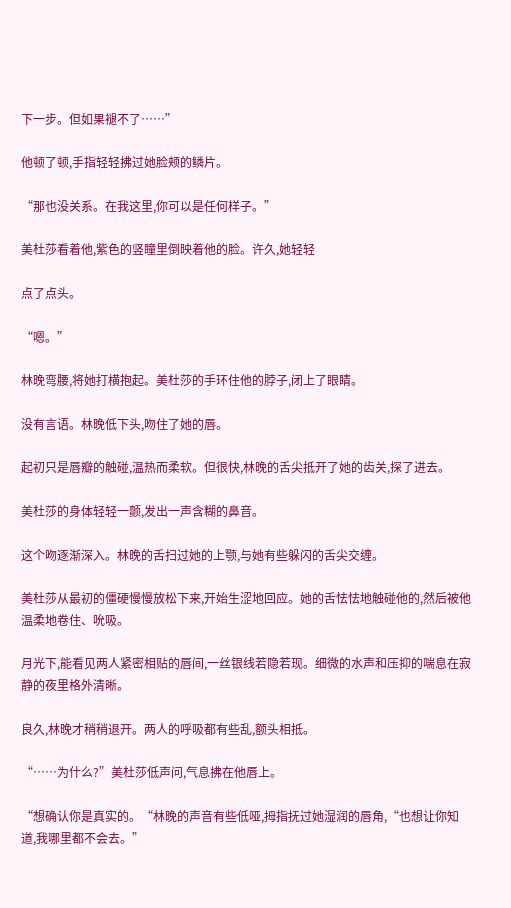下一步。但如果褪不了……”

他顿了顿,手指轻轻拂过她脸颊的鳞片。

“那也没关系。在我这里,你可以是任何样子。”

美杜莎看着他,紫色的竖瞳里倒映着他的脸。许久,她轻轻

点了点头。

“嗯。”

林晚弯腰,将她打横抱起。美杜莎的手环住他的脖子,闭上了眼睛。

没有言语。林晚低下头,吻住了她的唇。

起初只是唇瓣的触碰,温热而柔软。但很快,林晚的舌尖抵开了她的齿关,探了进去。

美杜莎的身体轻轻一颤,发出一声含糊的鼻音。

这个吻逐渐深入。林晚的舌扫过她的上颚,与她有些躲闪的舌尖交缠。

美杜莎从最初的僵硬慢慢放松下来,开始生涩地回应。她的舌怯怯地触碰他的,然后被他温柔地卷住、吮吸。

月光下,能看见两人紧密相贴的唇间,一丝银线若隐若现。细微的水声和压抑的喘息在寂静的夜里格外清晰。

良久,林晚才稍稍退开。两人的呼吸都有些乱,额头相抵。

“……为什么?”美杜莎低声问,气息拂在他唇上。

“想确认你是真实的。“林晚的声音有些低哑,拇指抚过她湿润的唇角,“也想让你知道,我哪里都不会去。”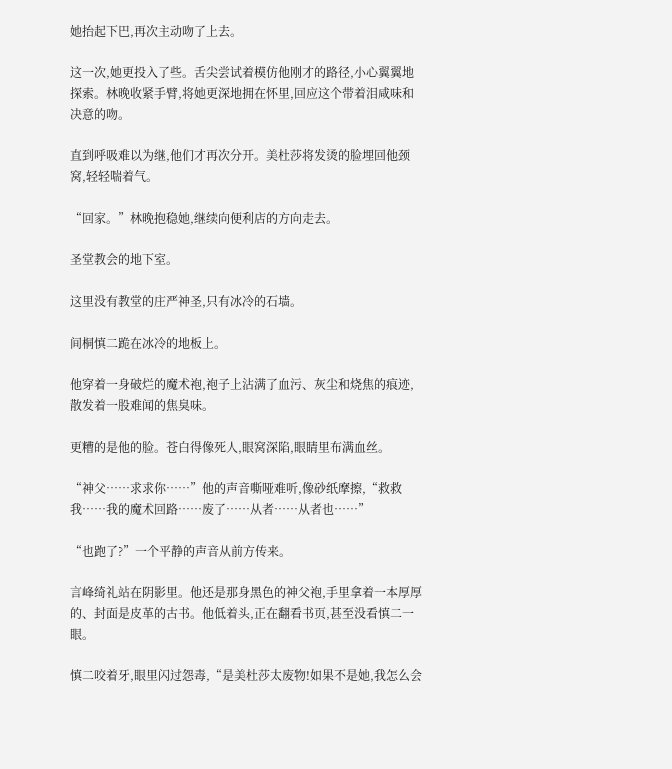她抬起下巴,再次主动吻了上去。

这一次,她更投入了些。舌尖尝试着模仿他刚才的路径,小心翼翼地探索。林晚收紧手臂,将她更深地拥在怀里,回应这个带着泪咸味和决意的吻。

直到呼吸难以为继,他们才再次分开。美杜莎将发烫的脸埋回他颈窝,轻轻喘着气。

“回家。”林晚抱稳她,继续向便利店的方向走去。

圣堂教会的地下室。

这里没有教堂的庄严神圣,只有冰冷的石墙。

间桐慎二跪在冰冷的地板上。

他穿着一身破烂的魔术袍,袍子上沾满了血污、灰尘和烧焦的痕迹,散发着一股难闻的焦臭味。

更糟的是他的脸。苍白得像死人,眼窝深陷,眼睛里布满血丝。

“神父……求求你……”他的声音嘶哑难听,像砂纸摩擦,“救救我……我的魔术回路……废了……从者……从者也……”

“也跑了?”一个平静的声音从前方传来。

言峰绮礼站在阴影里。他还是那身黑色的神父袍,手里拿着一本厚厚的、封面是皮革的古书。他低着头,正在翻看书页,甚至没看慎二一眼。

慎二咬着牙,眼里闪过怨毒,“是美杜莎太废物!如果不是她,我怎么会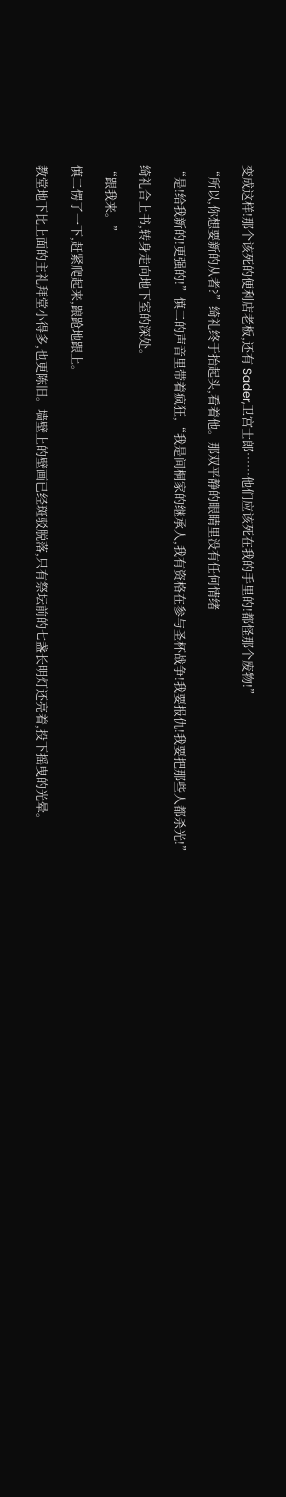变成这样!那个该死的便利店老板,还有 Sader,卫宫士郎……他们应该死在我的手里的!都怪那个废物!”

“所以,你想要新的从者?”绮礼终于抬起头,看着他。那双平静的眼睛里没有任何情绪

“是!给我新的!更强的!”慎二的声音里带着疯狂,“我是间桐家的继承人,我有资格在参与圣杯战争!我要报仇!我要把那些人都杀光!”

绮礼合上书,转身走向地下室的深处。

“跟我来。”

慎二愣了一下,赶紧爬起来,踉跄地跟上。

教堂地下比上面的主礼拜堂小得多,也更陈旧。墙壁上的壁画已经斑驳脱落,只有祭坛前的七盏长明灯还亮着,投下摇曳的光晕。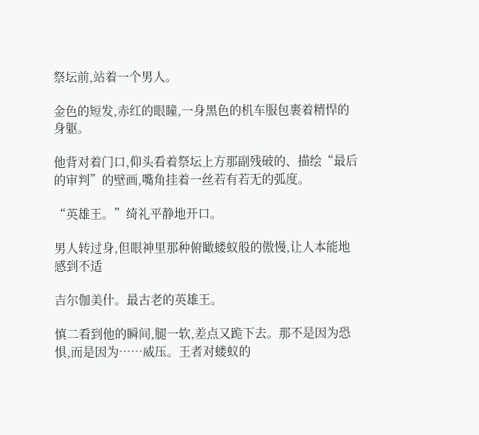祭坛前,站着一个男人。

金色的短发,赤红的眼瞳,一身黑色的机车服包裹着精悍的身躯。

他背对着门口,仰头看着祭坛上方那副残破的、描绘“最后的审判”的壁画,嘴角挂着一丝若有若无的弧度。

“英雄王。”绮礼平静地开口。

男人转过身,但眼神里那种俯瞰蝼蚁般的傲慢,让人本能地感到不适

吉尔伽美什。最古老的英雄王。

慎二看到他的瞬间,腿一软,差点又跪下去。那不是因为恐惧,而是因为……威压。王者对蝼蚁的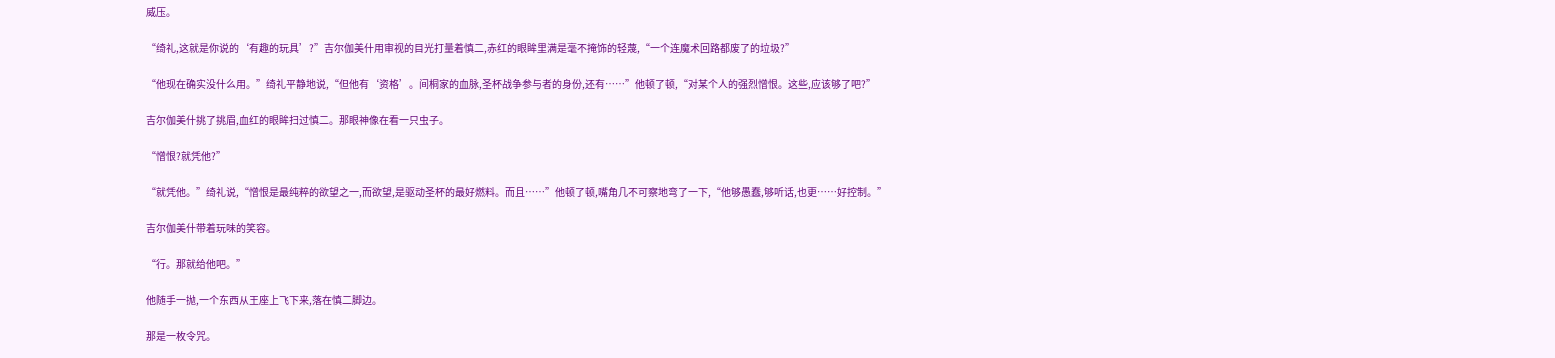威压。

“绮礼,这就是你说的‘有趣的玩具’?”吉尔伽美什用审视的目光打量着慎二,赤红的眼眸里满是毫不掩饰的轻蔑,“一个连魔术回路都废了的垃圾?”

“他现在确实没什么用。”绮礼平静地说,“但他有‘资格’。间桐家的血脉,圣杯战争参与者的身份,还有……”他顿了顿,“对某个人的强烈憎恨。这些,应该够了吧?”

吉尔伽美什挑了挑眉,血红的眼眸扫过慎二。那眼神像在看一只虫子。

“憎恨?就凭他?”

“就凭他。”绮礼说,“憎恨是最纯粹的欲望之一,而欲望,是驱动圣杯的最好燃料。而且……”他顿了顿,嘴角几不可察地弯了一下,“他够愚蠢,够听话,也更……好控制。”

吉尔伽美什带着玩味的笑容。

“行。那就给他吧。”

他随手一抛,一个东西从王座上飞下来,落在慎二脚边。

那是一枚令咒。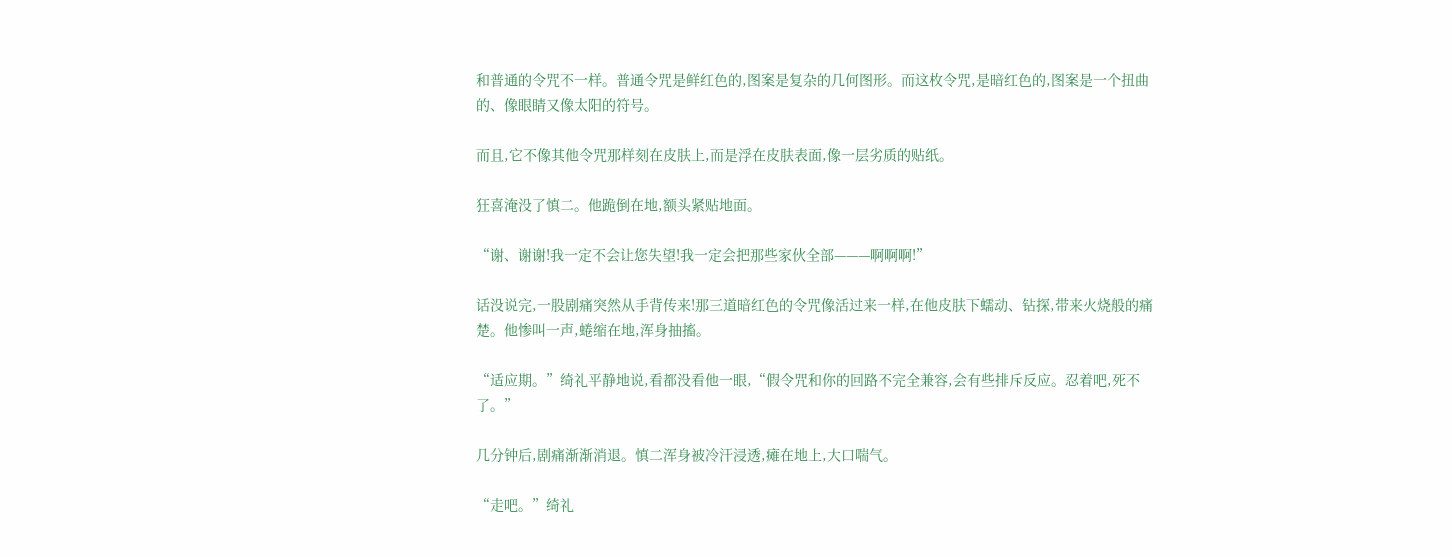和普通的令咒不一样。普通令咒是鲜红色的,图案是复杂的几何图形。而这枚令咒,是暗红色的,图案是一个扭曲的、像眼睛又像太阳的符号。

而且,它不像其他令咒那样刻在皮肤上,而是浮在皮肤表面,像一层劣质的贴纸。

狂喜淹没了慎二。他跪倒在地,额头紧贴地面。

“谢、谢谢!我一定不会让您失望!我一定会把那些家伙全部———啊啊啊!”

话没说完,一股剧痛突然从手背传来!那三道暗红色的令咒像活过来一样,在他皮肤下蠕动、钻探,带来火烧般的痛楚。他惨叫一声,蜷缩在地,浑身抽搐。

“适应期。”绮礼平静地说,看都没看他一眼,“假令咒和你的回路不完全兼容,会有些排斥反应。忍着吧,死不了。”

几分钟后,剧痛渐渐消退。慎二浑身被冷汗浸透,瘫在地上,大口喘气。

“走吧。”绮礼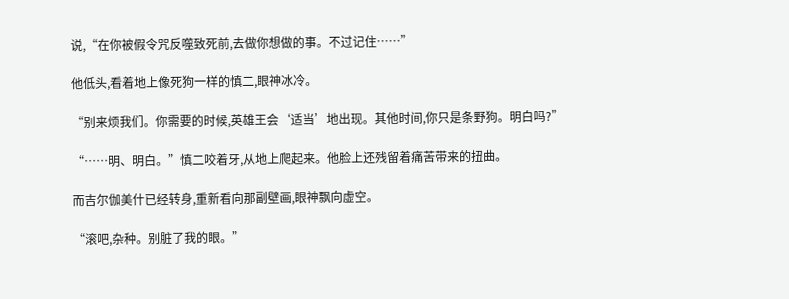说,“在你被假令咒反噬致死前,去做你想做的事。不过记住……”

他低头,看着地上像死狗一样的慎二,眼神冰冷。

“别来烦我们。你需要的时候,英雄王会‘适当’地出现。其他时间,你只是条野狗。明白吗?”

“……明、明白。”慎二咬着牙,从地上爬起来。他脸上还残留着痛苦带来的扭曲。

而吉尔伽美什已经转身,重新看向那副壁画,眼神飘向虚空。

“滚吧,杂种。别脏了我的眼。”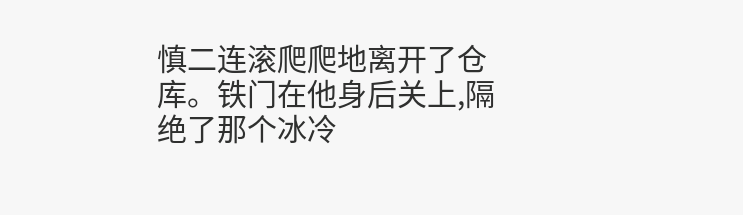慎二连滚爬爬地离开了仓库。铁门在他身后关上,隔绝了那个冰冷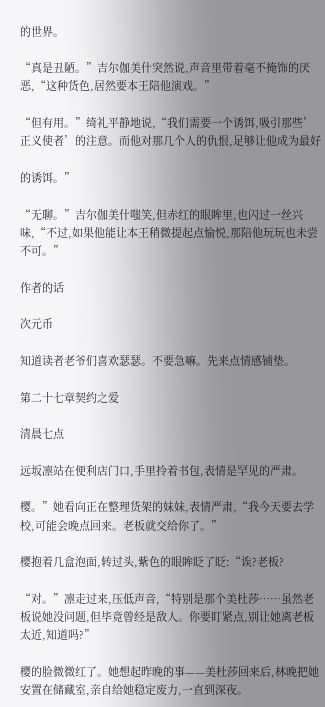的世界。

“真是丑陋。”吉尔伽美什突然说,声音里带着毫不掩饰的厌恶,“这种货色,居然要本王陪他演戏。”

“但有用。”绮礼平静地说,“我们需要一个诱饵,吸引那些’正义使者’的注意。而他对那几个人的仇恨,足够让他成为最好

的诱饵。”

“无聊。”吉尔伽美什嗤笑,但赤红的眼眸里,也闪过一丝兴味,“不过,如果他能让本王稍微提起点愉悦,那陪他玩玩也未尝不可。”

作者的话

次元币

知道读者老爷们喜欢瑟瑟。不要急嘛。先来点情感铺垫。

第二十七章契约之爱

清晨七点

远坂凛站在便利店门口,手里拎着书包,表情是罕见的严肃。

樱。”她看向正在整理货架的妹妹,表情严肃,“我今天要去学校,可能会晚点回来。老板就交给你了。”

樱抱着几盒泡面,转过头,紫色的眼眸眨了眨:“诶?老板?

“对。”凛走过来,压低声音,“特别是那个美杜莎……虽然老板说她没问题,但毕竟曾经是敌人。你要盯紧点,别让她离老板太近,知道吗?”

樱的脸微微红了。她想起昨晚的事——美杜莎回来后,林晚把她安置在储藏室,亲自给她稳定废力,一直到深夜。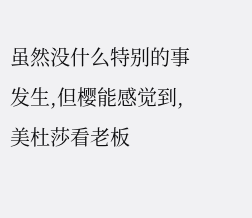虽然没什么特别的事发生,但樱能感觉到,美杜莎看老板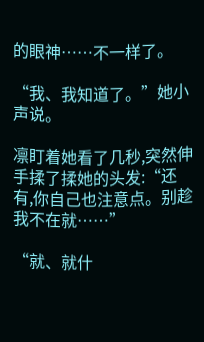的眼神……不一样了。

“我、我知道了。”她小声说。

凛盯着她看了几秒,突然伸手揉了揉她的头发:“还有,你自己也注意点。别趁我不在就……”

“就、就什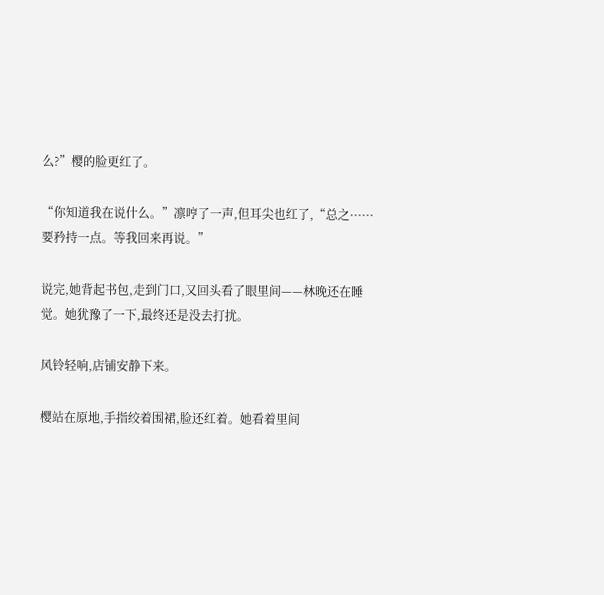么?”樱的脸更红了。

“你知道我在说什么。”凛哼了一声,但耳尖也红了,“总之······要矜持一点。等我回来再说。”

说完,她背起书包,走到门口,又回头看了眼里间——林晚还在睡觉。她犹豫了一下,最终还是没去打扰。

风铃轻响,店铺安静下来。

樱站在原地,手指绞着围裙,脸还红着。她看着里间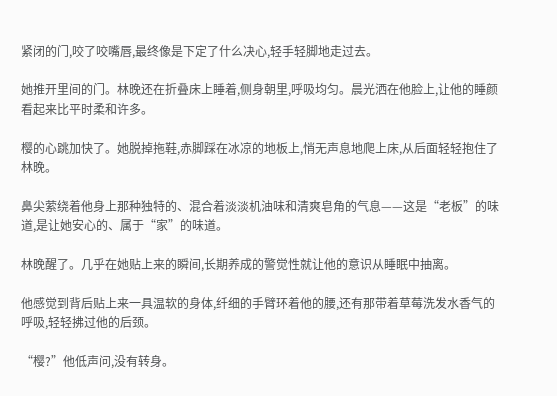紧闭的门,咬了咬嘴唇,最终像是下定了什么决心,轻手轻脚地走过去。

她推开里间的门。林晚还在折叠床上睡着,侧身朝里,呼吸均匀。晨光洒在他脸上,让他的睡颜看起来比平时柔和许多。

樱的心跳加快了。她脱掉拖鞋,赤脚踩在冰凉的地板上,悄无声息地爬上床,从后面轻轻抱住了林晚。

鼻尖萦绕着他身上那种独特的、混合着淡淡机油味和清爽皂角的气息——这是“老板”的味道,是让她安心的、属于“家”的味道。

林晚醒了。几乎在她贴上来的瞬间,长期养成的警觉性就让他的意识从睡眠中抽离。

他感觉到背后贴上来一具温软的身体,纤细的手臂环着他的腰,还有那带着草莓洗发水香气的呼吸,轻轻拂过他的后颈。

“樱?”他低声问,没有转身。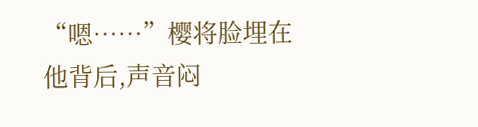“嗯……”樱将脸埋在他背后,声音闷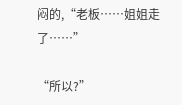闷的,“老板……姐姐走了……”

“所以?”